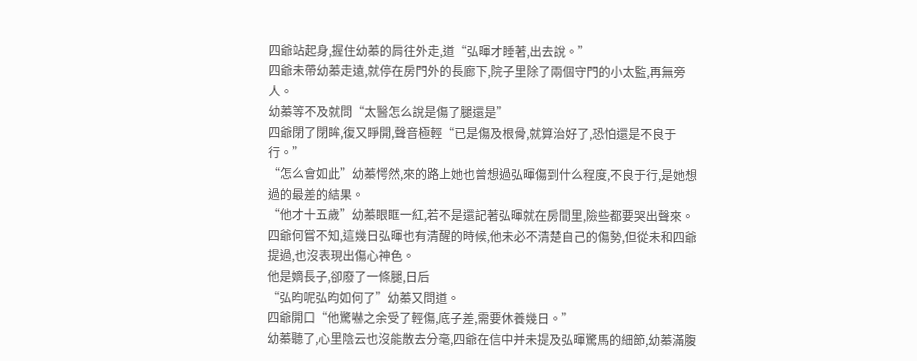四爺站起身,握住幼蓁的肩往外走,道“弘暉才睡著,出去說。”
四爺未帶幼蓁走遠,就停在房門外的長廊下,院子里除了兩個守門的小太監,再無旁人。
幼蓁等不及就問“太醫怎么說是傷了腿還是”
四爺閉了閉眸,復又睜開,聲音極輕“已是傷及根骨,就算治好了,恐怕還是不良于行。”
“怎么會如此”幼蓁愕然,來的路上她也曾想過弘暉傷到什么程度,不良于行,是她想過的最差的結果。
“他才十五歲”幼蓁眼眶一紅,若不是還記著弘暉就在房間里,險些都要哭出聲來。
四爺何嘗不知,這幾日弘暉也有清醒的時候,他未必不清楚自己的傷勢,但從未和四爺提過,也沒表現出傷心神色。
他是嫡長子,卻廢了一條腿,日后
“弘昀呢弘昀如何了”幼蓁又問道。
四爺開口“他驚嚇之余受了輕傷,底子差,需要休養幾日。”
幼蓁聽了,心里陰云也沒能散去分毫,四爺在信中并未提及弘暉驚馬的細節,幼蓁滿腹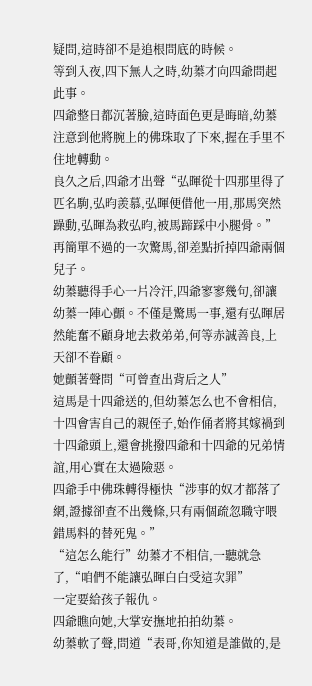疑問,這時卻不是追根問底的時候。
等到入夜,四下無人之時,幼蓁才向四爺問起此事。
四爺整日都沉著臉,這時面色更是晦暗,幼蓁注意到他將腕上的佛珠取了下來,握在手里不住地轉動。
良久之后,四爺才出聲“弘暉從十四那里得了匹名駒,弘昀羨慕,弘暉便借他一用,那馬突然躁動,弘暉為救弘昀,被馬蹄踩中小腿骨。”
再簡單不過的一次驚馬,卻差點折掉四爺兩個兒子。
幼蓁聽得手心一片冷汗,四爺寥寥幾句,卻讓幼蓁一陣心顫。不僅是驚馬一事,還有弘暉居然能奮不顧身地去救弟弟,何等赤誠善良,上天卻不眷顧。
她顫著聲問“可曾查出背后之人”
這馬是十四爺送的,但幼蓁怎么也不會相信,十四會害自己的親侄子,始作俑者將其嫁禍到十四爺頭上,還會挑撥四爺和十四爺的兄弟情誼,用心實在太過險惡。
四爺手中佛珠轉得極快“涉事的奴才都落了網,證據卻查不出幾條,只有兩個疏忽職守喂錯馬料的替死鬼。”
“這怎么能行”幼蓁才不相信,一聽就急了,“咱們不能讓弘暉白白受這次罪”
一定要給孩子報仇。
四爺瞧向她,大掌安撫地拍拍幼蓁。
幼蓁軟了聲,問道“表哥,你知道是誰做的,是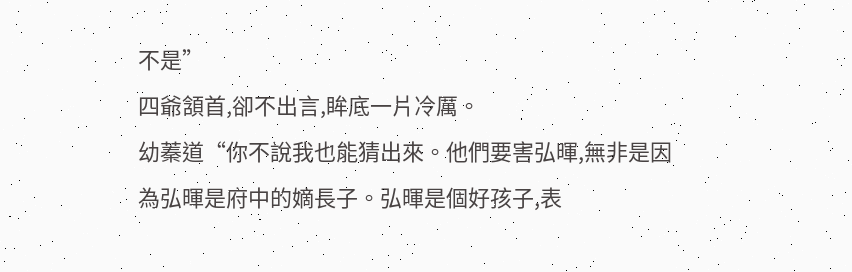不是”
四爺頷首,卻不出言,眸底一片冷厲。
幼蓁道“你不說我也能猜出來。他們要害弘暉,無非是因為弘暉是府中的嫡長子。弘暉是個好孩子,表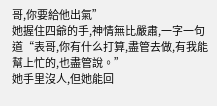哥,你要給他出氣”
她握住四爺的手,神情無比嚴肅,一字一句道“表哥,你有什么打算,盡管去做,有我能幫上忙的,也盡管說。”
她手里沒人,但她能回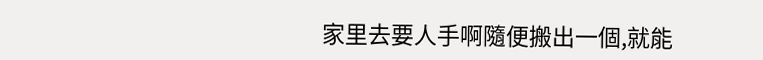家里去要人手啊隨便搬出一個,就能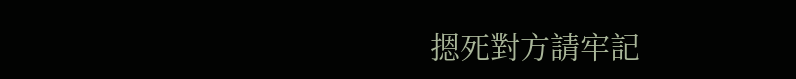摁死對方請牢記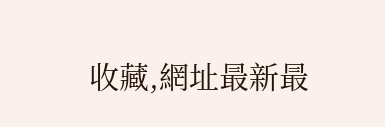收藏,網址最新最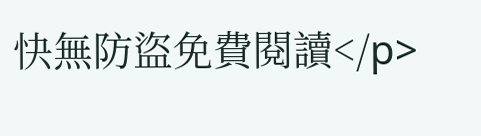快無防盜免費閱讀</p>